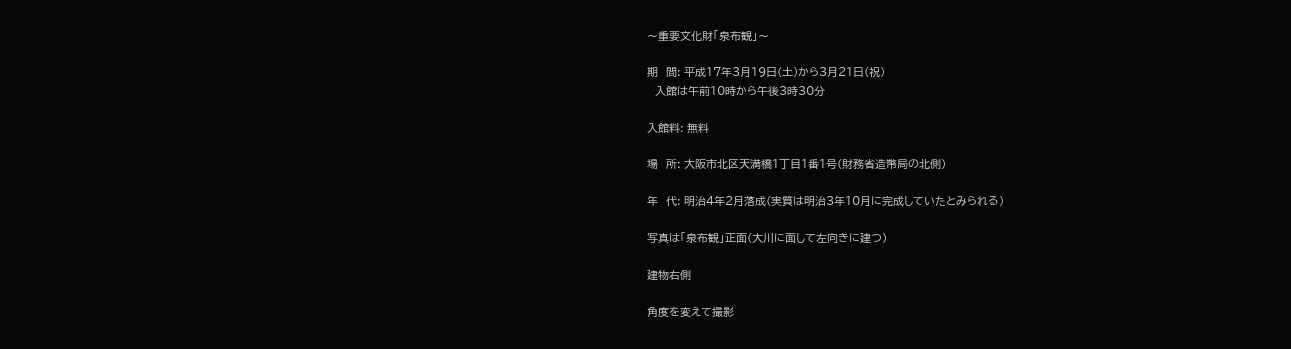〜重要文化財「泉布観」〜

期  間: 平成17年3月19日(土)から3月21日(祝)
  入館は午前10時から午後3時30分

入館料: 無料

場  所: 大阪市北区天満橋1丁目1番1号(財務省造幣局の北側)

年  代: 明治4年2月落成(実質は明治3年10月に完成していたとみられる)

写真は「泉布観」正面(大川に面して左向きに建つ)

建物右側

角度を変えて撮影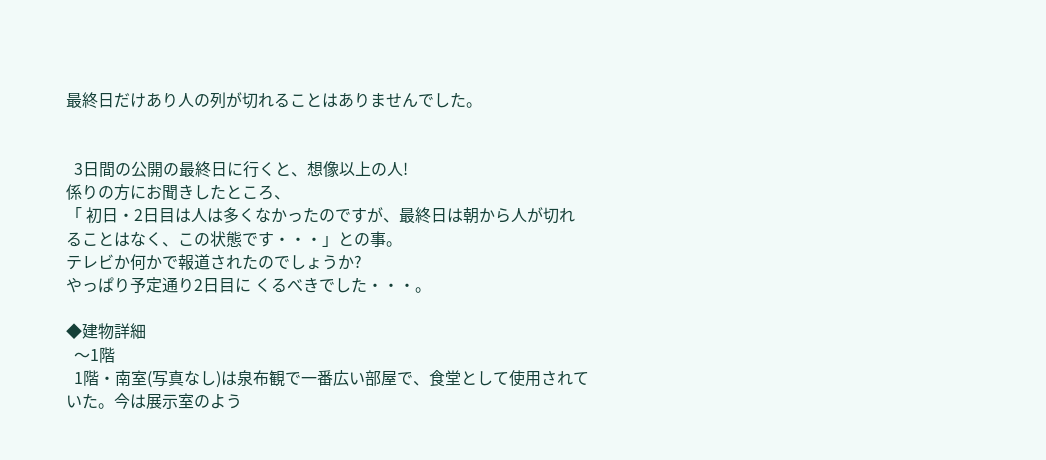最終日だけあり人の列が切れることはありませんでした。


  3日間の公開の最終日に行くと、想像以上の人!
係りの方にお聞きしたところ、
「 初日・2日目は人は多くなかったのですが、最終日は朝から人が切れることはなく、この状態です・・・」との事。
テレビか何かで報道されたのでしょうか?
やっぱり予定通り2日目に くるべきでした・・・。

◆建物詳細
  〜1階
  1階・南室(写真なし)は泉布観で一番広い部屋で、食堂として使用されていた。今は展示室のよう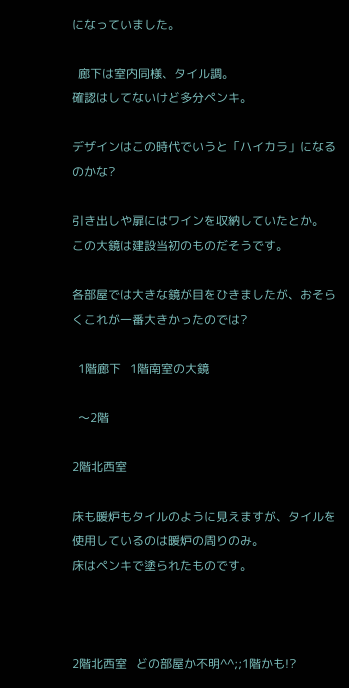になっていました。

  廊下は室内同様、タイル調。
確認はしてないけど多分ペンキ。

デザインはこの時代でいうと「ハイカラ」になるのかな?

引き出しや扉にはワインを収納していたとか。
この大鏡は建設当初のものだそうです。

各部屋では大きな鏡が目をひきましたが、おそらくこれが一番大きかったのでは?

  1階廊下   1階南室の大鏡

  〜2階

2階北西室

床も暖炉もタイルのように見えますが、タイルを使用しているのは暖炉の周りのみ。
床はペンキで塗られたものです。



2階北西室   どの部屋か不明^^;;1階かも!?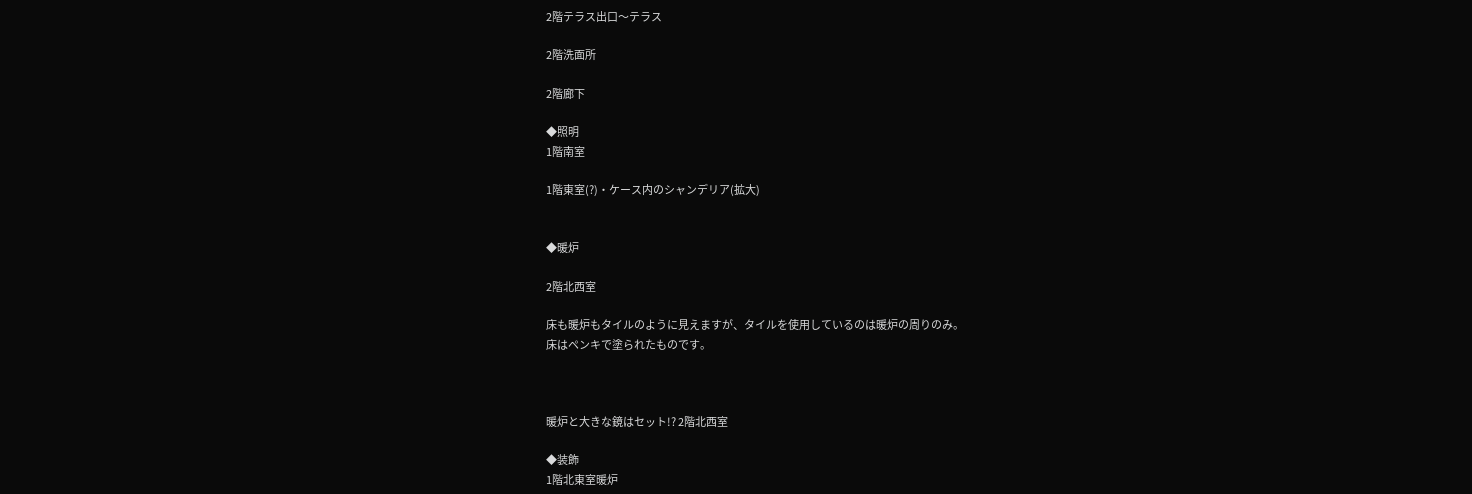2階テラス出口〜テラス

2階洗面所

2階廊下

◆照明
1階南室

1階東室(?)・ケース内のシャンデリア(拡大)


◆暖炉

2階北西室

床も暖炉もタイルのように見えますが、タイルを使用しているのは暖炉の周りのみ。
床はペンキで塗られたものです。



暖炉と大きな鏡はセット!? 2階北西室

◆装飾
1階北東室暖炉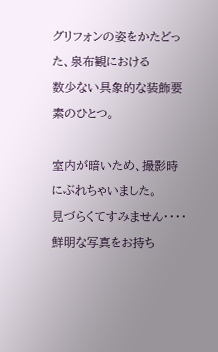グリフォンの姿をかたどった、泉布観における
数少ない具象的な装飾要素のひとつ。

室内が暗いため、撮影時にぶれちゃいました。
見づらくてすみません・・・・
鮮明な写真をお持ち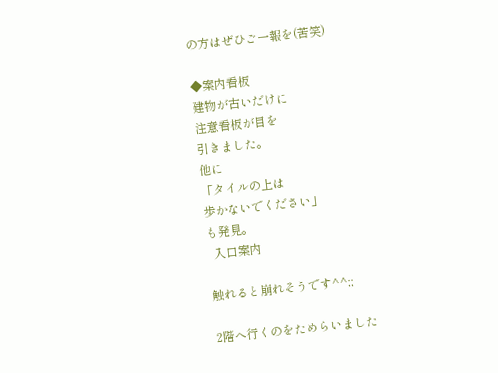の方はぜひご一報を(苦笑)

◆案内看板
建物が古いだけに
注意看板が目を
引きました。
他に
「タイルの上は
歩かないでください」
も発見。
  入口案内

触れると崩れそうです^^;;

2階へ行くのをためらいました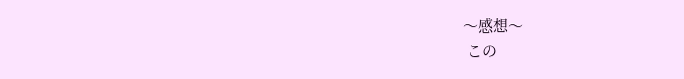〜感想〜
 この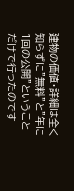建物の価値・詳細は全く知らずに”無料”と”年に1回の公開”ということだけで行ったのです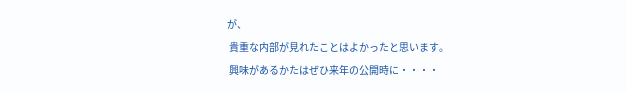が、
 貴重な内部が見れたことはよかったと思います。
 興味があるかたはぜひ来年の公開時に・・・・